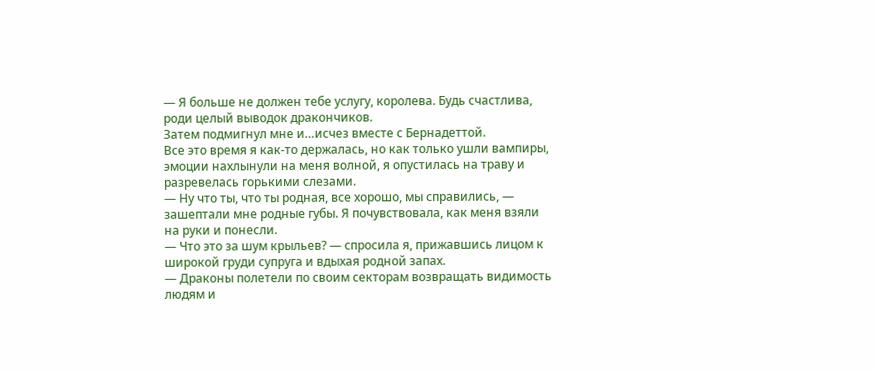— Я больше не должен тебе услугу, королева. Будь счастлива, роди целый выводок дракончиков.
Затем подмигнул мне и…исчез вместе с Бернадеттой.
Все это время я как-то держалась, но как только ушли вампиры, эмоции нахлынули на меня волной, я опустилась на траву и разревелась горькими слезами.
— Ну что ты, что ты родная, все хорошо, мы справились, — зашептали мне родные губы. Я почувствовала, как меня взяли на руки и понесли.
— Что это за шум крыльев? — спросила я, прижавшись лицом к широкой груди супруга и вдыхая родной запах.
— Драконы полетели по своим секторам возвращать видимость людям и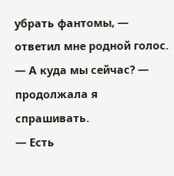убрать фантомы, — ответил мне родной голос.
— А куда мы сейчас? — продолжала я спрашивать.
— Есть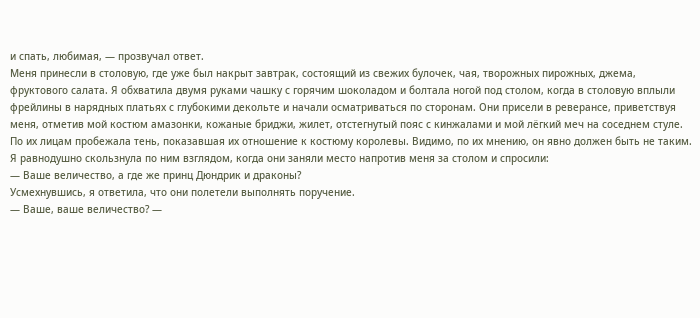и спать, любимая, — прозвучал ответ.
Меня принесли в столовую, где уже был накрыт завтрак, состоящий из свежих булочек, чая, творожных пирожных, джема, фруктового салата. Я обхватила двумя руками чашку с горячим шоколадом и болтала ногой под столом, когда в столовую вплыли фрейлины в нарядных платьях с глубокими декольте и начали осматриваться по сторонам. Они присели в реверансе, приветствуя меня, отметив мой костюм амазонки, кожаные бриджи, жилет, отстегнутый пояс с кинжалами и мой лёгкий меч на соседнем стуле. По их лицам пробежала тень, показавшая их отношение к костюму королевы. Видимо, по их мнению, он явно должен быть не таким. Я равнодушно скользнула по ним взглядом, когда они заняли место напротив меня за столом и спросили:
— Ваше величество, а где же принц Дюндрик и драконы?
Усмехнувшись, я ответила, что они полетели выполнять поручение.
— Ваше, ваше величество? —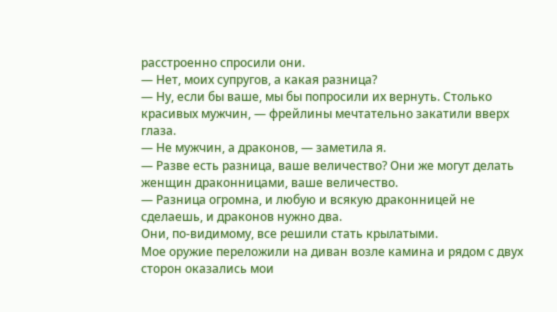расстроенно спросили они.
— Нет, моих супругов, а какая разница?
— Ну, если бы ваше, мы бы попросили их вернуть. Столько красивых мужчин, — фрейлины мечтательно закатили вверх глаза.
— Не мужчин, а драконов, — заметила я.
— Разве есть разница, ваше величество? Они же могут делать женщин драконницами, ваше величество.
— Разница огромна, и любую и всякую драконницей не сделаешь, и драконов нужно два.
Они, по-видимому, все решили стать крылатыми.
Мое оружие переложили на диван возле камина и рядом с двух сторон оказались мои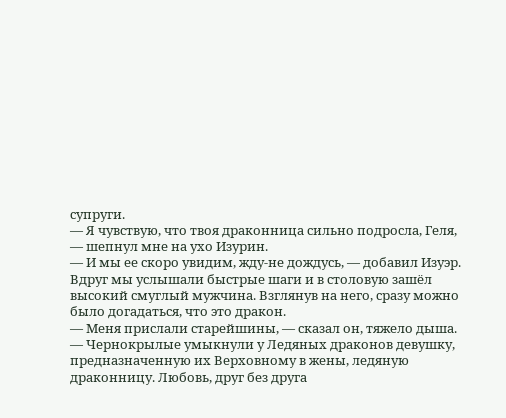супруги.
— Я чувствую, что твоя драконница сильно подросла, Геля, — шепнул мне на ухо Изурин.
— И мы ее скоро увидим, жду-не дождусь, — добавил Изуэр.
Вдруг мы услышали быстрые шаги и в столовую зашёл высокий смуглый мужчина. Взглянув на него, сразу можно было догадаться, что это дракон.
— Меня прислали старейшины, — сказал он, тяжело дыша. — Чернокрылые умыкнули у Ледяных драконов девушку, предназначенную их Верховному в жены, ледяную драконницу. Любовь, друг без друга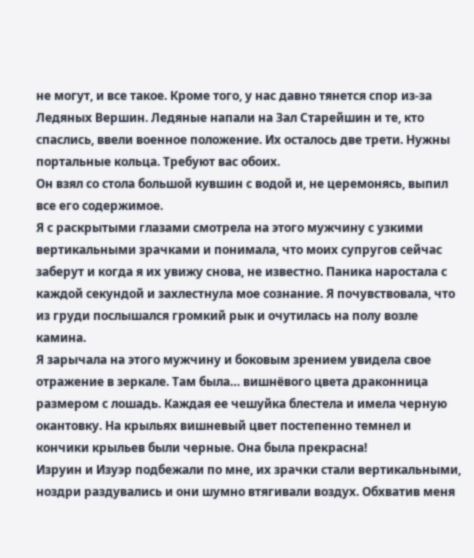не могут, и все такое. Кроме того, у нас давно тянется спор из-за Ледяных Вершин. Ледяные напали на Зал Старейшин и те, кто спаслись, ввели военное положение. Их осталось две трети. Нужны портальные кольца. Требуют вас обоих.
Он взял со стола большой кувшин с водой и, не церемонясь, выпил все его содержимое.
Я с раскрытыми глазами смотрела на этого мужчину с узкими вертикальными зрачками и понимала, что моих супругов сейчас заберут и когда я их увижу снова, не известно. Паника наростала с каждой секундой и захлестнула мое сознание. Я почувствовала, что из груди послышался громкий рык и очутилась на полу возле камина.
Я зарычала на этого мужчину и боковым зрением увидела свое отражение в зеркале. Там была… вишнёвого цвета драконница размером с лошадь. Каждая ее чешуйка блестела и имела черную окантовку. На крыльях вишневый цвет постепенно темнел и кончики крыльев были черные. Она была прекрасна!
Изруин и Изуэр подбежали по мне, их зрачки стали вертикальными, ноздри раздувались и они шумно втягивали воздух. Обхватив меня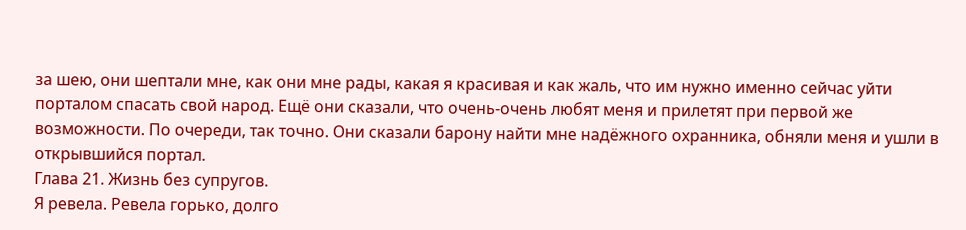за шею, они шептали мне, как они мне рады, какая я красивая и как жаль, что им нужно именно сейчас уйти порталом спасать свой народ. Ещё они сказали, что очень-очень любят меня и прилетят при первой же возможности. По очереди, так точно. Они сказали барону найти мне надёжного охранника, обняли меня и ушли в открывшийся портал.
Глава 21. Жизнь без супругов.
Я ревела. Ревела горько, долго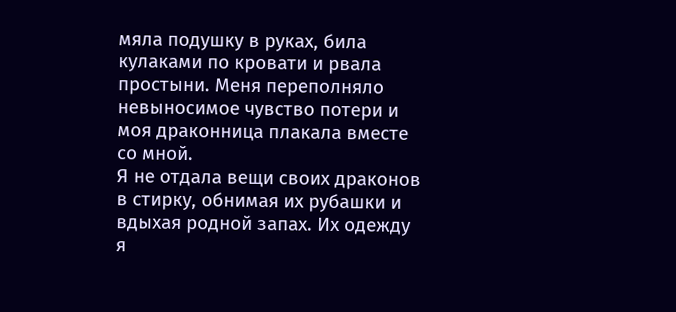мяла подушку в руках, била кулаками по кровати и рвала простыни. Меня переполняло невыносимое чувство потери и моя драконница плакала вместе со мной.
Я не отдала вещи своих драконов в стирку, обнимая их рубашки и вдыхая родной запах. Их одежду я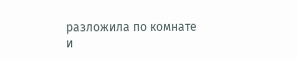разложила по комнате и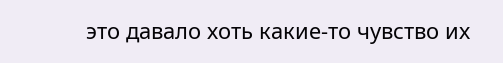это давало хоть какие-то чувство их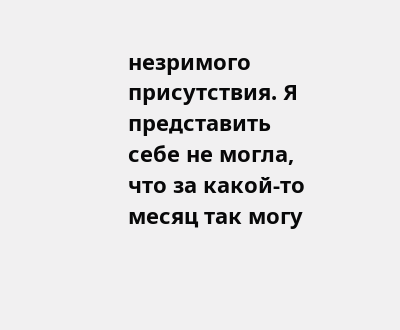незримого присутствия. Я представить себе не могла, что за какой-то месяц так могу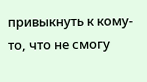привыкнуть к кому-то, что не смогу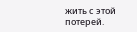жить с этой потерей.